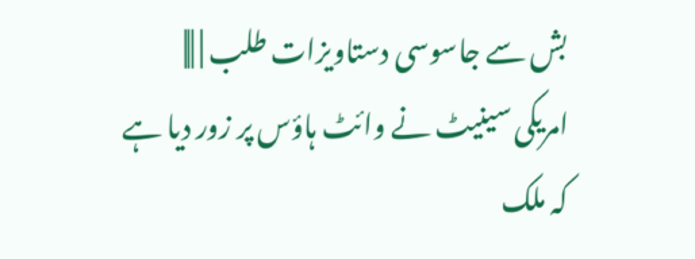بش سے جاسوسی دستاویزات طلب | |||
امریکی سینیٹ نے وائٹ ہاؤس پر زور دیا ہے کہ ملک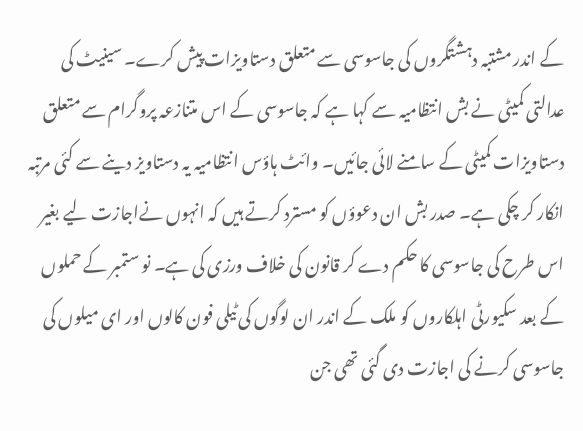کے اندر مشتبہ دہشتگروں کی جاسوسی سے متعلق دستاویزات پیش کرے۔ سینیٹ کی عدالتی کمیٹی نے بش انتظامیہ سے کہا ہے کہ جاسوسی کے اس متنازعہ پروگرام سے متعلق دستاویزات کمیٹی کے سامنے لائی جائیں۔ وائٹ ہاؤس انتظامیہ یہ دستاویز دینے سے کئی مرتبہ انکار کر چکی ہے۔ صدر بش ان دعوؤں کو مسترد کرتے ہیں کہ انہوں نےاجازت لیے بغیر اس طرح کی جاسوسی کا حکم دے کر قانون کی خلاف ورزی کی ہے۔ نو ستمبر کے حملوں کے بعد سکیورٹی اہلکاروں کو ملک کے اندر ان لوگوں کی ٹیلی فون کالوں اور ای میلوں کی جاسوسی کرنے کی اجازت دی گئی تھی جن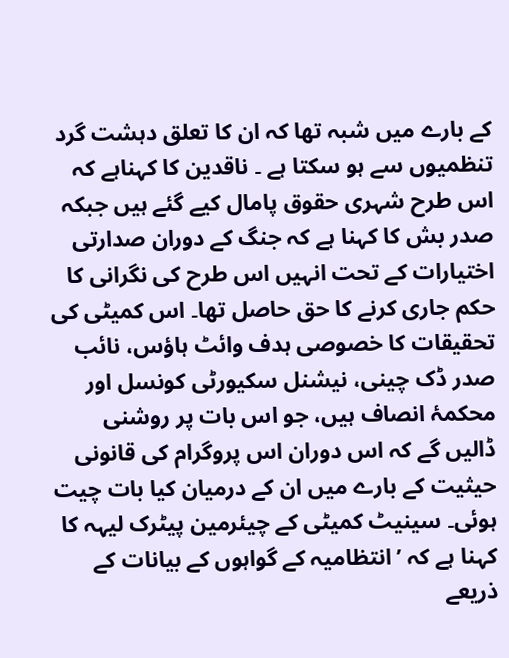کے بارے میں شبہ تھا کہ ان کا تعلق دہشت گرد تنظمیوں سے ہو سکتا ہے ۔ ناقدین کا کہناہے کہ اس طرح شہری حقوق پامال کیے گئے ہیں جبکہ صدر بش کا کہنا ہے کہ جنگ کے دوران صدارتی اختیارات کے تحت انہیں اس طرح کی نگرانی کا حکم جاری کرنے کا حق حاصل تھا۔ اس کمیٹی کی تحقیقات کا خصوصی ہدف وائٹ ہاؤس، نائب صدر ڈک چینی، نیشنل سکیورٹی کونسل اور محکمۂ انصاف ہیں، جو اس بات پر روشنی ڈالیں گے کہ اس دوران اس پروگرام کی قانونی حیثیت کے بارے میں ان کے درمیان کیا بات چیت ہوئی۔ سینیٹ کمیٹی کے چیئرمین پیٹرک لیہہ کا کہنا ہے کہ ’انتظامیہ کے گواہوں کے بیانات کے ذریعے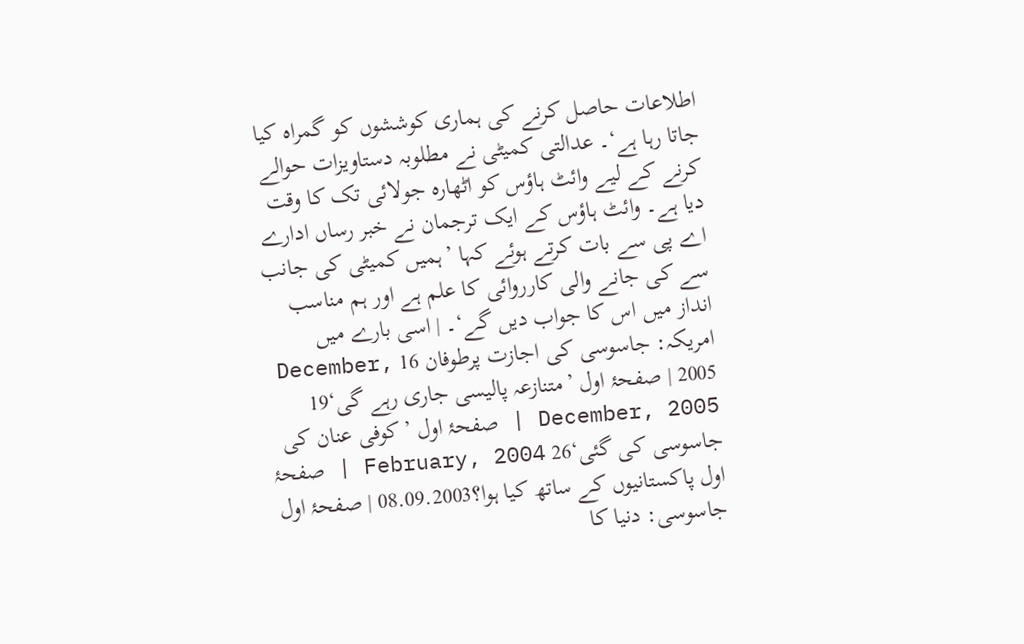اطلاعات حاصل کرنے کی ہماری کوششوں کو گمراہ کیا جاتا رہا ہے‘۔ عدالتی کمیٹی نے مطلوبہ دستاویزات حوالے کرنے کے لیے وائٹ ہاؤس کو اٹھارہ جولائی تک کا وقت دیا ہے۔ وائٹ ہاؤس کے ایک ترجمان نے خبر رساں ادارے اے پی سے بات کرتے ہوئے کہا ’ہمیں کمیٹی کی جانب سے کی جانے والی کارروائی کا علم ہے اور ہم مناسب انداز میں اس کا جواب دیں گے‘۔ | اسی بارے میں امریکہ: جاسوسی کی اجازت پرطوفان 16 December, 2005 | صفحۂ اول ’متنازعہ پالیسی جاری رہے گی‘19 December, 2005 | صفحۂ اول ’کوفی عنان کی جاسوسی کی گئی‘26 February, 2004 | صفحۂ اول پاکستانیوں کے ساتھ کیا ہوا؟08.09.2003 | صفحۂ اول جاسوسی: دنیا کا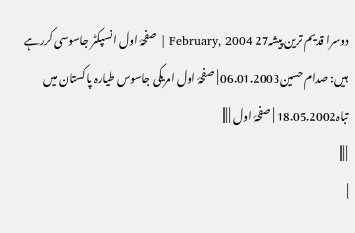دوسرا قدیم ترین پیشہ27 February, 2004 | صفحۂ اول انسپکٹر جاسوسی کررہے ہیں: صدام حسین06.01.2003 | صفحۂ اول امریکی جاسوس طیارہ پاکستان میں تباہ18.05.2002 | صفحۂ اول | |||
| |||
|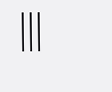|||